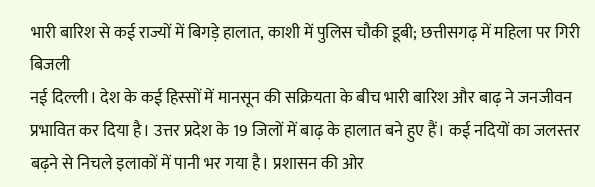भारी बारिश से कई राज्यों में बिगड़े हालात, काशी में पुलिस चौकी डूबी; छत्तीसगढ़ में महिला पर गिरी बिजली
नई दिल्ली। देश के कई हिस्सों में मानसून की सक्रियता के बीच भारी बारिश और बाढ़ ने जनजीवन प्रभावित कर दिया है। उत्तर प्रदेश के 19 जिलों में बाढ़ के हालात बने हुए हैं। कई नदियों का जलस्तर बढ़ने से निचले इलाकों में पानी भर गया है। प्रशासन की ओर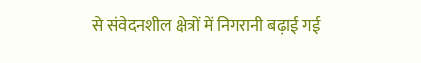से संवेदनशील क्षेत्रों में निगरानी बढ़ाई गई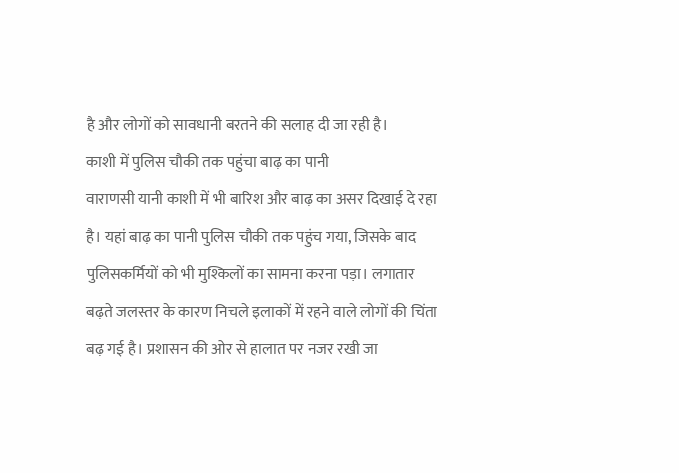है और लोगों को सावधानी बरतने की सलाह दी जा रही है।
काशी में पुलिस चौकी तक पहुंचा बाढ़ का पानी
वाराणसी यानी काशी में भी बारिश और बाढ़ का असर दिखाई दे रहा है। यहां बाढ़ का पानी पुलिस चौकी तक पहुंच गया, जिसके बाद पुलिसकर्मियों को भी मुश्किलों का सामना करना पड़ा। लगातार बढ़ते जलस्तर के कारण निचले इलाकों में रहने वाले लोगों की चिंता बढ़ गई है। प्रशासन की ओर से हालात पर नजर रखी जा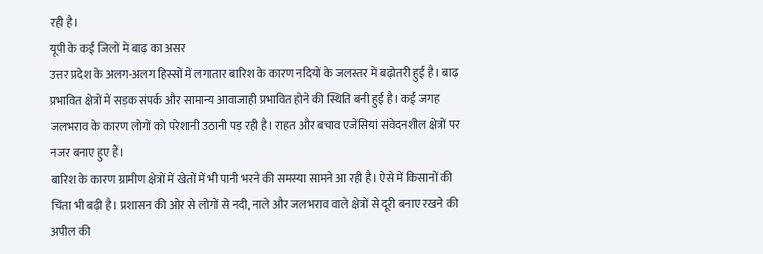रही है।
यूपी के कई जिलों में बाढ़ का असर
उत्तर प्रदेश के अलग-अलग हिस्सों में लगातार बारिश के कारण नदियों के जलस्तर में बढ़ोतरी हुई है। बाढ़ प्रभावित क्षेत्रों में सड़क संपर्क और सामान्य आवाजाही प्रभावित होने की स्थिति बनी हुई है। कई जगह जलभराव के कारण लोगों को परेशानी उठानी पड़ रही है। राहत और बचाव एजेंसियां संवेदनशील क्षेत्रों पर नजर बनाए हुए हैं।
बारिश के कारण ग्रामीण क्षेत्रों में खेतों में भी पानी भरने की समस्या सामने आ रही है। ऐसे में किसानों की चिंता भी बढ़ी है। प्रशासन की ओर से लोगों से नदी, नाले और जलभराव वाले क्षेत्रों से दूरी बनाए रखने की अपील की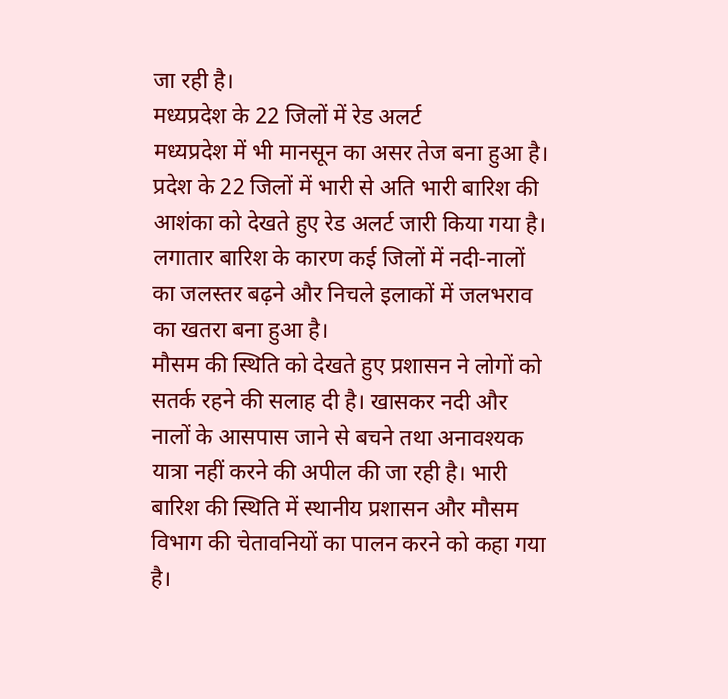जा रही है।
मध्यप्रदेश के 22 जिलों में रेड अलर्ट
मध्यप्रदेश में भी मानसून का असर तेज बना हुआ है। प्रदेश के 22 जिलों में भारी से अति भारी बारिश की आशंका को देखते हुए रेड अलर्ट जारी किया गया है। लगातार बारिश के कारण कई जिलों में नदी-नालों का जलस्तर बढ़ने और निचले इलाकों में जलभराव का खतरा बना हुआ है।
मौसम की स्थिति को देखते हुए प्रशासन ने लोगों को सतर्क रहने की सलाह दी है। खासकर नदी और नालों के आसपास जाने से बचने तथा अनावश्यक यात्रा नहीं करने की अपील की जा रही है। भारी बारिश की स्थिति में स्थानीय प्रशासन और मौसम विभाग की चेतावनियों का पालन करने को कहा गया है।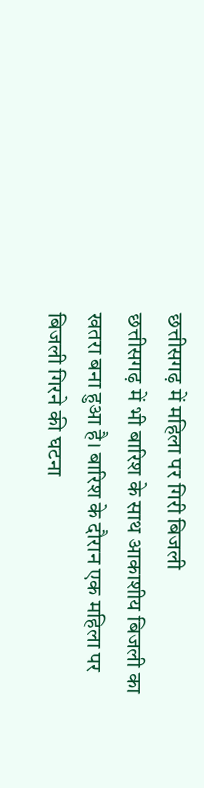छत्तीसगढ़ में महिला पर गिरी बिजली
छत्तीसगढ़ में भी बारिश के साथ आकाशीय बिजली का खतरा बना हुआ है। बारिश के दौरान एक महिला पर बिजली गिरने की घटना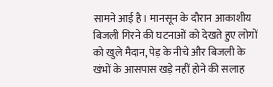सामने आई है। मानसून के दौरान आकाशीय बिजली गिरने की घटनाओं को देखते हुए लोगों को खुले मैदान, पेड़ के नीचे और बिजली के खंभों के आसपास खड़े नहीं होने की सलाह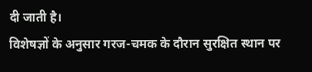दी जाती है।
विशेषज्ञों के अनुसार गरज-चमक के दौरान सुरक्षित स्थान पर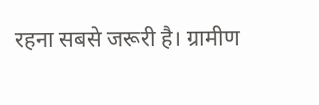रहना सबसे जरूरी है। ग्रामीण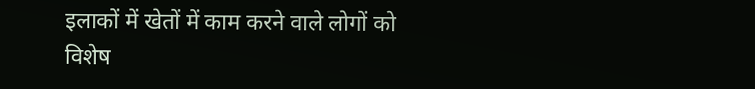इलाकों में खेतों में काम करने वाले लोगों को विशेष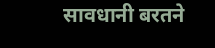सावधानी बरतने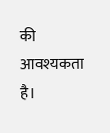की आवश्यकता है।